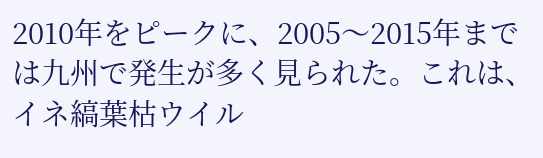2010年をピークに、2005〜2015年までは九州で発生が多く見られた。これは、イネ縞葉枯ウイル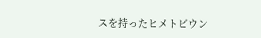スを持ったヒメトビウン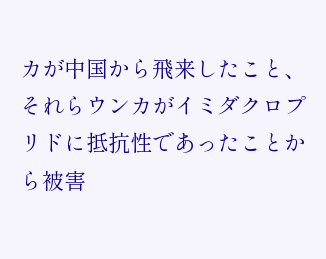カが中国から飛来したこと、それらウンカがイミダクロプリドに抵抗性であったことから被害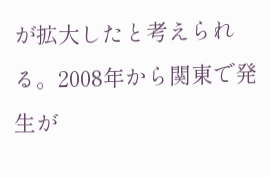が拡大したと考えられる。2008年から関東で発生が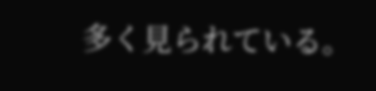多く見られている。